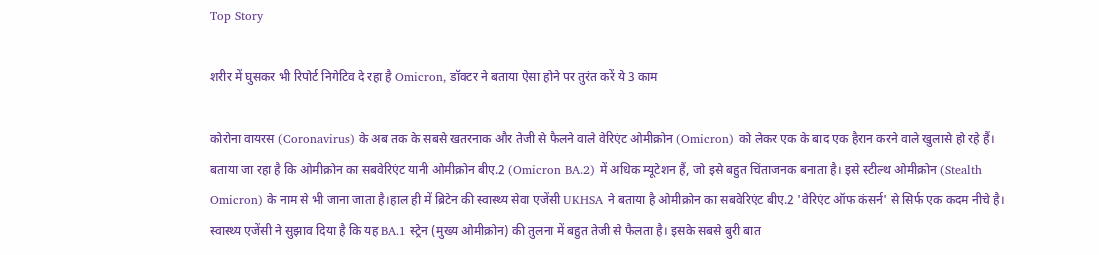Top Story

शरीर में घुसकर भी रिपोर्ट निगेटिव दे रहा है Omicron, डॉक्टर ने बताया ऐसा होने पर तुरंत करें ये 3 काम

कोरोना वायरस (Coronavirus) के अब तक के सबसे खतरनाक और तेजी से फैलने वाले वेरिएंट ओमीक्रोन (Omicron) को लेकर एक के बाद एक हैरान करने वाले खुलासे हो रहे हैं। बताया जा रहा है कि ओमीक्रोन का सबवेरिएंट यानी ओमीक्रोन बीए.2 (Omicron BA.2) में अधिक म्यूटेशन हैं, जो इसे बहुत चिंताजनक बनाता है। इसे स्टील्थ ओमीक्रोन (Stealth Omicron) के नाम से भी जाना जाता है।हाल ही में ब्रिटेन की स्वास्थ्य सेवा एजेंसी UKHSA ने बताया है ओमीक्रोन का सबवेरिएंट बीए.2 'वेरिएंट ऑफ कंसर्न' से सिर्फ एक कदम नीचे है। स्वास्थ्य एजेंसी ने सुझाव दिया है कि यह BA.1 स्ट्रेन (मुख्य ओमीक्रोन) की तुलना में बहुत तेजी से फैलता है। इसके सबसे बुरी बात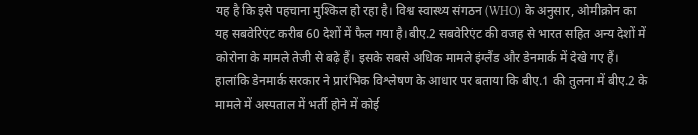यह है कि इसे पहचाना मुश्किल हो रहा है। विश्व स्वास्थ्य संगठन (WHO) के अनुसार, ओमीक्रोन का यह सबवेरिएंट करीब 60 देशों में फैल गया है।बीए.2 सबवेरिएंट की वजह से भारत सहित अन्य देशों में कोरोना के मामले तेजी से बढ़े हैं। इसके सबसे अधिक मामले इंग्लैंड और डेनमार्क में देखे गए हैं। हालांकि डेनमार्क सरकार ने प्रारंभिक विश्लेषण के आधार पर बताया कि बीए.1 की तुलना में बीए.2 के मामले में अस्पताल में भर्ती होने में कोई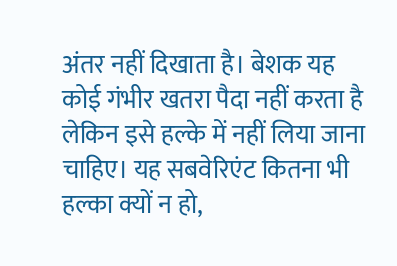अंतर नहीं दिखाता है। बेशक यह कोई गंभीर खतरा पैदा नहीं करता है लेकिन इसे हल्के में नहीं लिया जाना चाहिए। यह सबवेरिएंट कितना भी हल्का क्यों न हो,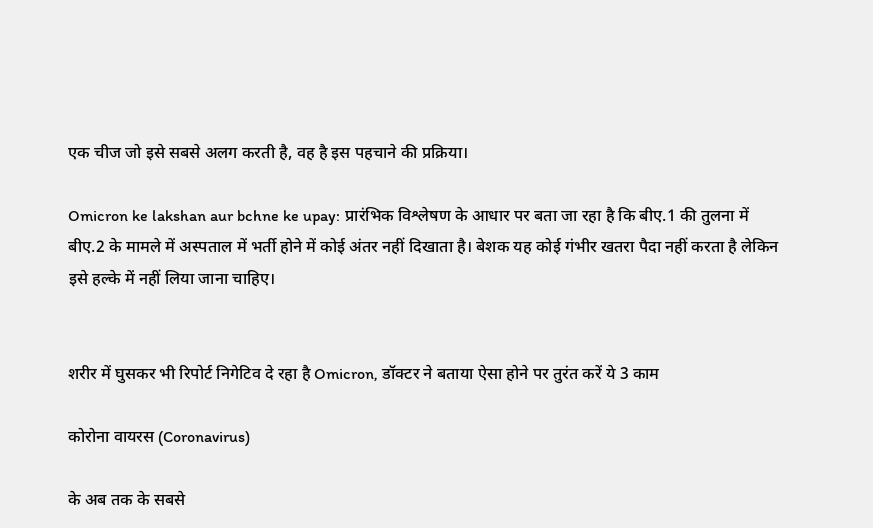एक चीज जो इसे सबसे अलग करती है, वह है इस पहचाने की प्रक्रिया।

Omicron ke lakshan aur bchne ke upay: प्रारंभिक विश्लेषण के आधार पर बता जा रहा है कि बीए.1 की तुलना में बीए.2 के मामले में अस्पताल में भर्ती होने में कोई अंतर नहीं दिखाता है। बेशक यह कोई गंभीर खतरा पैदा नहीं करता है लेकिन इसे हल्के में नहीं लिया जाना चाहिए।


शरीर में घुसकर भी रिपोर्ट निगेटिव दे रहा है Omicron, डॉक्टर ने बताया ऐसा होने पर तुरंत करें ये 3 काम

कोरोना वायरस (Coronavirus)

के अब तक के सबसे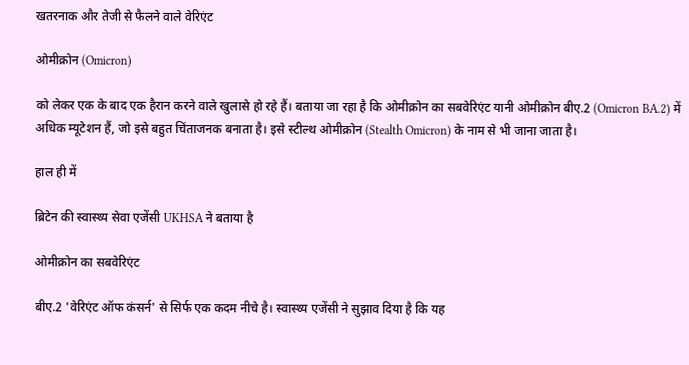खतरनाक और तेजी से फैलने वाले वेरिएंट

ओमीक्रोन (Omicron)

को लेकर एक के बाद एक हैरान करने वाले खुलासे हो रहे हैं। बताया जा रहा है कि ओमीक्रोन का सबवेरिएंट यानी ओमीक्रोन बीए.2 (Omicron BA.2) में अधिक म्यूटेशन हैं, जो इसे बहुत चिंताजनक बनाता है। इसे स्टील्थ ओमीक्रोन (Stealth Omicron) के नाम से भी जाना जाता है।

हाल ही में

ब्रिटेन की स्वास्थ्य सेवा एजेंसी UKHSA ने बताया है

ओमीक्रोन का सबवेरिएंट

बीए.2 'वेरिएंट ऑफ कंसर्न' से सिर्फ एक कदम नीचे है। स्वास्थ्य एजेंसी ने सुझाव दिया है कि यह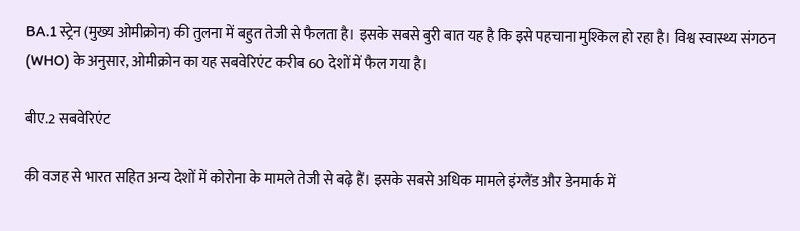BA.1 स्ट्रेन (मुख्य ओमीक्रोन) की तुलना में बहुत तेजी से फैलता है। इसके सबसे बुरी बात यह है कि इसे पहचाना मुश्किल हो रहा है। विश्व स्वास्थ्य संगठन (WHO) के अनुसार, ओमीक्रोन का यह सबवेरिएंट करीब 60 देशों में फैल गया है।

बीए.2 सबवेरिएंट

की वजह से भारत सहित अन्य देशों में कोरोना के मामले तेजी से बढ़े हैं। इसके सबसे अधिक मामले इंग्लैंड और डेनमार्क में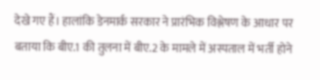देखे गए हैं। हालांकि डेनमार्क सरकार ने प्रारंभिक विश्लेषण के आधार पर बताया कि बीए.1 की तुलना में बीए.2 के मामले में अस्पताल में भर्ती होने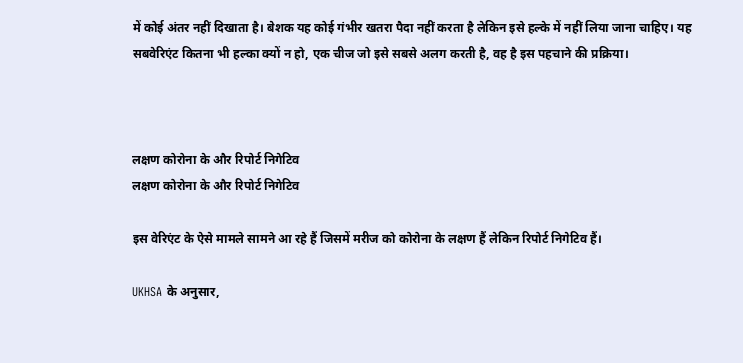में कोई अंतर नहीं दिखाता है। बेशक यह कोई गंभीर खतरा पैदा नहीं करता है लेकिन इसे हल्के में नहीं लिया जाना चाहिए। यह सबवेरिएंट कितना भी हल्का क्यों न हो, एक चीज जो इसे सबसे अलग करती है, वह है इस पहचाने की प्रक्रिया।



लक्षण कोरोना के और रिपोर्ट निगेटिव
लक्षण कोरोना के और रिपोर्ट निगेटिव

इस वेरिएंट के ऐसे मामले सामने आ रहे हैं जिसमें मरीज को कोरोना के लक्षण हैं लेकिन रिपोर्ट निगेटिव हैं।

UKHSA के अनुसार,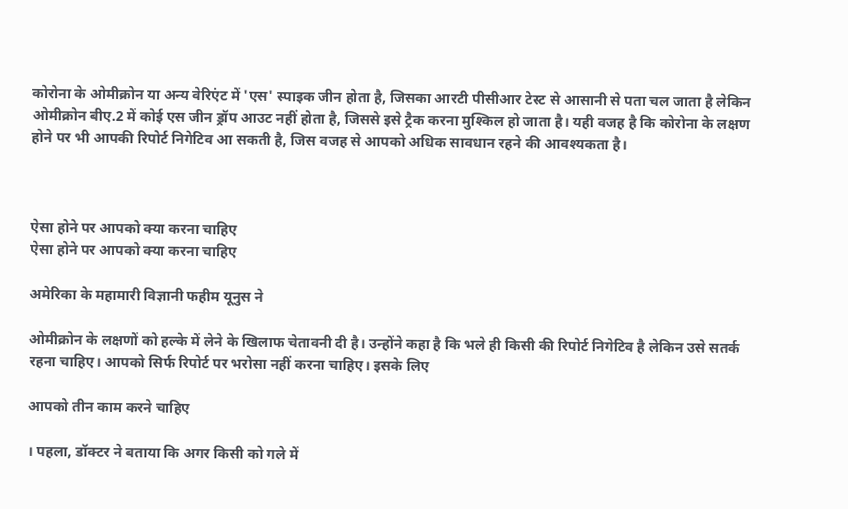कोरोना के ओमीक्रोन या अन्य वेरिएंट में 'एस' स्पाइक जीन होता है, जिसका आरटी पीसीआर टेस्ट से आसानी से पता चल जाता है लेकिन ओमीक्रोन बीए.2 में कोई एस जीन ड्रॉप आउट नहीं होता है, जिससे इसे ट्रैक करना मुश्किल हो जाता है। यही वजह है कि कोरोना के लक्षण होने पर भी आपकी रिपोर्ट निगेटिव आ सकती है, जिस वजह से आपको अधिक सावधान रहने की आवश्यकता है।



ऐसा होने पर आपको क्या करना चाहिए
ऐसा होने पर आपको क्या करना चाहिए

अमेरिका के महामारी विज्ञानी फहीम यूनुस ने

ओमीक्रोन के लक्षणों को हल्के में लेने के खिलाफ चेतावनी दी है। उन्होंने कहा है कि भले ही किसी की रिपोर्ट निगेटिव है लेकिन उसे सतर्क रहना चाहिए। आपको सिर्फ रिपोर्ट पर भरोसा नहीं करना चाहिए। इसके लिए

आपको तीन काम करने चाहिए

। पहला, डॉक्टर ने बताया कि अगर किसी को गले में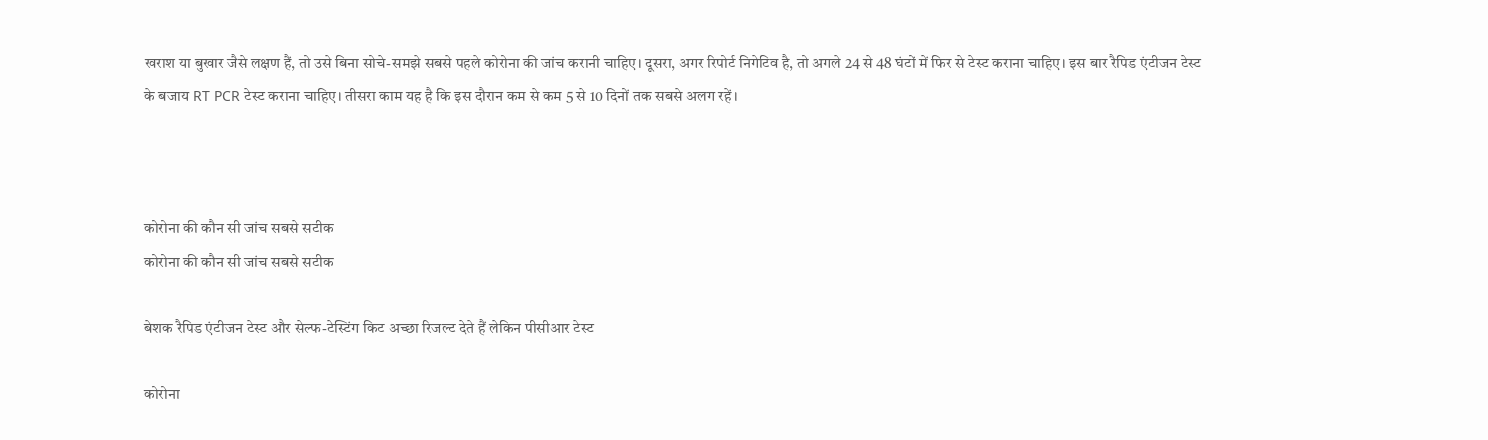खराश या बुखार जैसे लक्षण हैं, तो उसे बिना सोचे-समझे सबसे पहले कोरोना की जांच करानी चाहिए। दूसरा, अगर रिपोर्ट निगेटिव है, तो अगले 24 से 48 घंटों में फिर से टेस्ट कराना चाहिए। इस बार रैपिड एंटीजन टेस्ट के बजाय RT PCR टेस्ट कराना चाहिए। तीसरा काम यह है कि इस दौरान कम से कम 5 से 10 दिनों तक सबसे अलग रहें।



कोरोना की कौन सी जांच सबसे सटीक
कोरोना की कौन सी जांच सबसे सटीक

बेशक रैपिड एंटीजन टेस्ट और सेल्फ-टेस्टिंग किट अच्छा रिजल्ट देते हैं लेकिन पीसीआर टेस्ट

कोरोना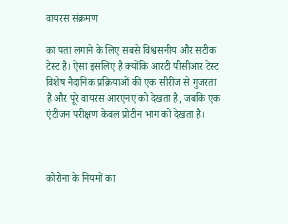वायरस संक्रमण

का पता लगाने के लिए सबसे विश्वसनीय और सटीक टेस्ट है। ऐसा इसलिए है क्योंकि आरटी पीसीआर टेस्ट विशेष नैदानिक प्रक्रियाओं की एक सीरीज से गुजरता है और पूरे वायरस आरएनए को देखता है, जबकि एक एंटीजन परीक्षण केवल प्रोटीन भाग को देखता है।



कोरोना के नियमों का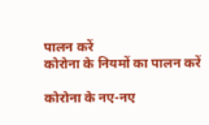पालन करें
कोरोना के नियमों का पालन करें

कोरोना के नए-नए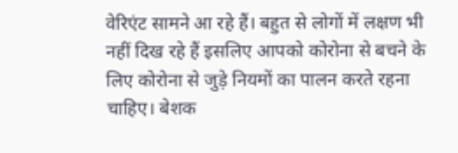वेरिएंट सामने आ रहे हैं। बहुत से लोगों में लक्षण भी नहीं दिख रहे हैं इसलिए आपको कोरोना से बचने के लिए कोरोना से जुड़े नियमों का पालन करते रहना चाहिए। बेशक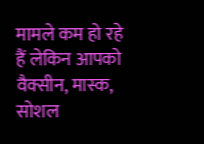मामले कम हो रहे हैं लेकिन आपको वैक्सीन, मास्क, सोशल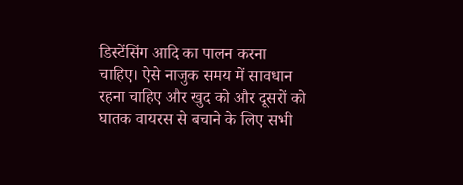डिस्टेंसिंग आदि का पालन करना चाहिए। ऐसे नाजुक समय में सावधान रहना चाहिए और खुद को और दूसरों को घातक वायरस से बचाने के लिए सभी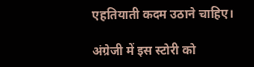एहतियाती कदम उठाने चाहिए।

अंग्रेजी में इस स्‍टोरी को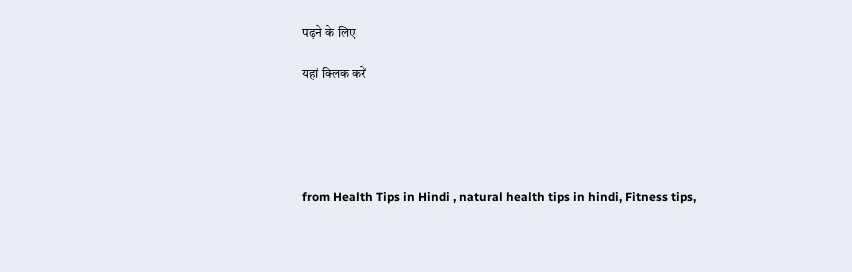पढ़ने के लिए

यहां क्‍लिक करें





from Health Tips in Hindi , natural health tips in hindi, Fitness tips,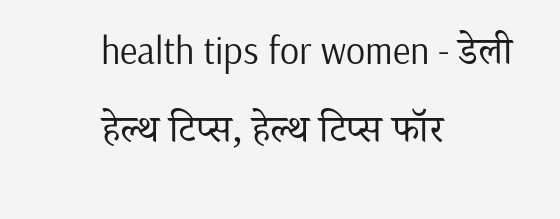health tips for women - डेली हेल्थ टिप्स, हेल्थ टिप्स फॉर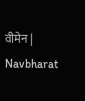वीमेन | Navbharat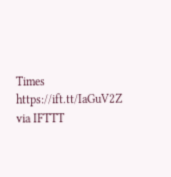Times https://ift.tt/IaGuV2Z
via IFTTT